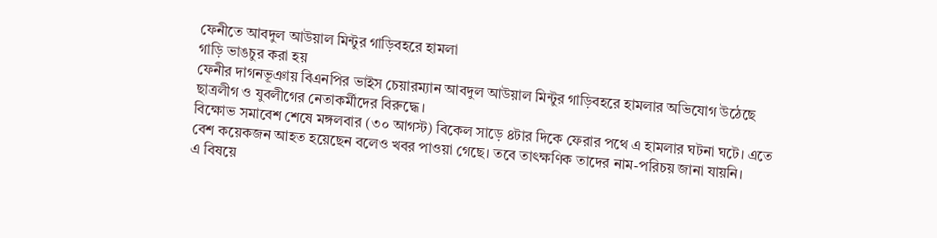ফেনীতে আবদুল আউয়াল মিন্টুর গাড়িবহরে হামলা
গাড়ি ভাঙচুর করা হয়
ফেনীর দাগনভূঞায় বিএনপির ভাইস চেয়ারম্যান আবদুল আউয়াল মিন্টুর গাড়িবহরে হামলার অভিযোগ উঠেছে ছাত্রলীগ ও যুবলীগের নেতাকর্মীদের বিরুদ্ধে।
বিক্ষোভ সমাবেশ শেষে মঙ্গলবার (৩০ আগস্ট) বিকেল সাড়ে ৪টার দিকে ফেরার পথে এ হামলার ঘটনা ঘটে। এতে বেশ কয়েকজন আহত হয়েছেন বলেও খবর পাওয়া গেছে। তবে তাৎক্ষণিক তাদের নাম-পরিচয় জানা যায়নি।
এ বিষয়ে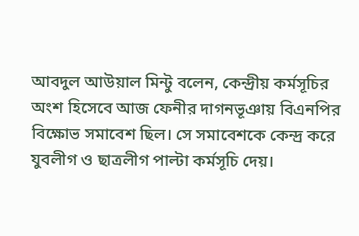আবদুল আউয়াল মিন্টু বলেন, কেন্দ্রীয় কর্মসূচির অংশ হিসেবে আজ ফেনীর দাগনভূঞায় বিএনপির বিক্ষোভ সমাবেশ ছিল। সে সমাবেশকে কেন্দ্র করে যুবলীগ ও ছাত্রলীগ পাল্টা কর্মসূচি দেয়।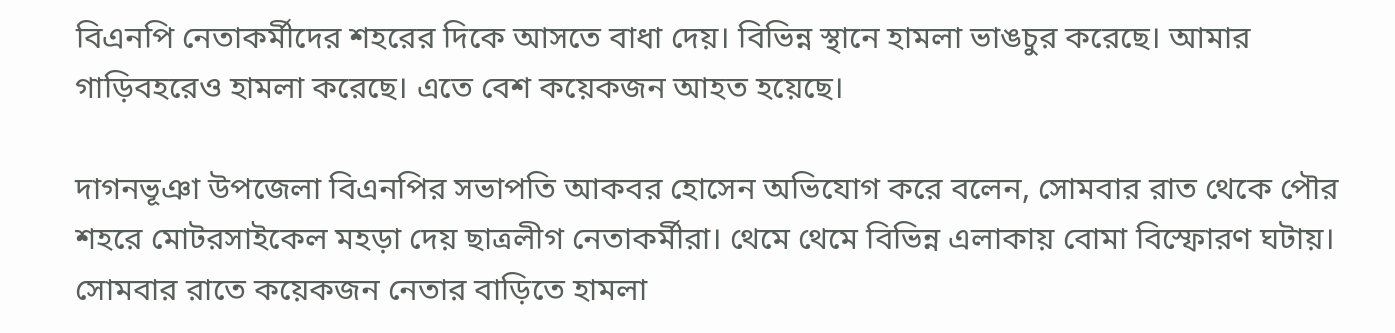বিএনপি নেতাকর্মীদের শহরের দিকে আসতে বাধা দেয়। বিভিন্ন স্থানে হামলা ভাঙচুর করেছে। আমার গাড়িবহরেও হামলা করেছে। এতে বেশ কয়েকজন আহত হয়েছে।

দাগনভূঞা উপজেলা বিএনপির সভাপতি আকবর হোসেন অভিযোগ করে বলেন, সোমবার রাত থেকে পৌর শহরে মোটরসাইকেল মহড়া দেয় ছাত্রলীগ নেতাকর্মীরা। থেমে থেমে বিভিন্ন এলাকায় বোমা বিস্ফোরণ ঘটায়। সোমবার রাতে কয়েকজন নেতার বাড়িতে হামলা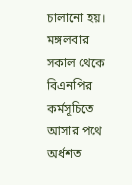চালানো হয়। মঙ্গলবার সকাল থেকে বিএনপির কর্মসূচিতে আসার পথে অর্ধশত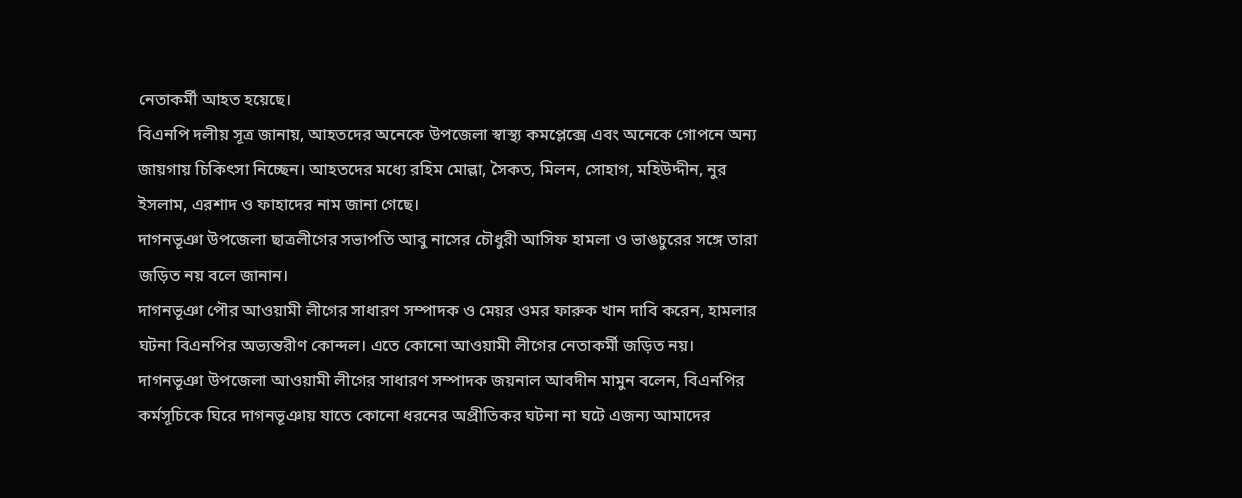নেতাকর্মী আহত হয়েছে।
বিএনপি দলীয় সূত্র জানায়, আহতদের অনেকে উপজেলা স্বাস্থ্য কমপ্লেক্সে এবং অনেকে গোপনে অন্য জায়গায় চিকিৎসা নিচ্ছেন। আহতদের মধ্যে রহিম মোল্লা, সৈকত, মিলন, সোহাগ, মহিউদ্দীন, নুর ইসলাম, এরশাদ ও ফাহাদের নাম জানা গেছে।
দাগনভূঞা উপজেলা ছাত্রলীগের সভাপতি আবু নাসের চৌধুরী আসিফ হামলা ও ভাঙচুরের সঙ্গে তারা জড়িত নয় বলে জানান।
দাগনভূঞা পৌর আওয়ামী লীগের সাধারণ সম্পাদক ও মেয়র ওমর ফারুক খান দাবি করেন, হামলার ঘটনা বিএনপির অভ্যন্তরীণ কোন্দল। এতে কোনো আওয়ামী লীগের নেতাকর্মী জড়িত নয়।
দাগনভূঞা উপজেলা আওয়ামী লীগের সাধারণ সম্পাদক জয়নাল আবদীন মামুন বলেন, বিএনপির কর্মসূচিকে ঘিরে দাগনভূঞায় যাতে কোনো ধরনের অপ্রীতিকর ঘটনা না ঘটে এজন্য আমাদের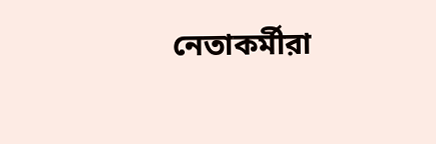নেতাকর্মীরা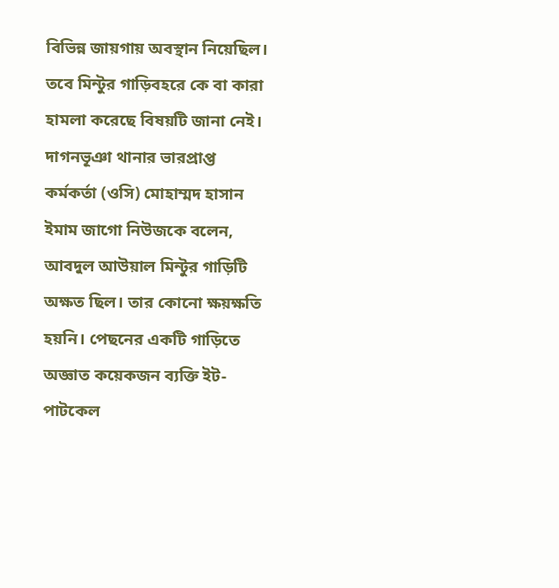বিভিন্ন জায়গায় অবস্থান নিয়েছিল। তবে মিন্টুর গাড়িবহরে কে বা কারা হামলা করেছে বিষয়টি জানা নেই।
দাগনভূঞা থানার ভারপ্রাপ্ত কর্মকর্তা (ওসি) মোহাম্মদ হাসান ইমাম জাগো নিউজকে বলেন, আবদুল আউয়াল মিন্টুর গাড়িটি অক্ষত ছিল। তার কোনো ক্ষয়ক্ষতি হয়নি। পেছনের একটি গাড়িতে অজ্ঞাত কয়েকজন ব্যক্তি ইট-পাটকেল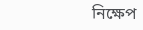নিক্ষেপ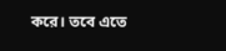করে। তবে এতে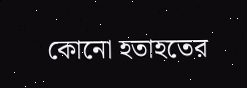কোনো হতাহতের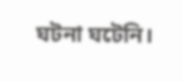ঘটনা ঘটেনি।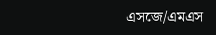এসজে/এমএস